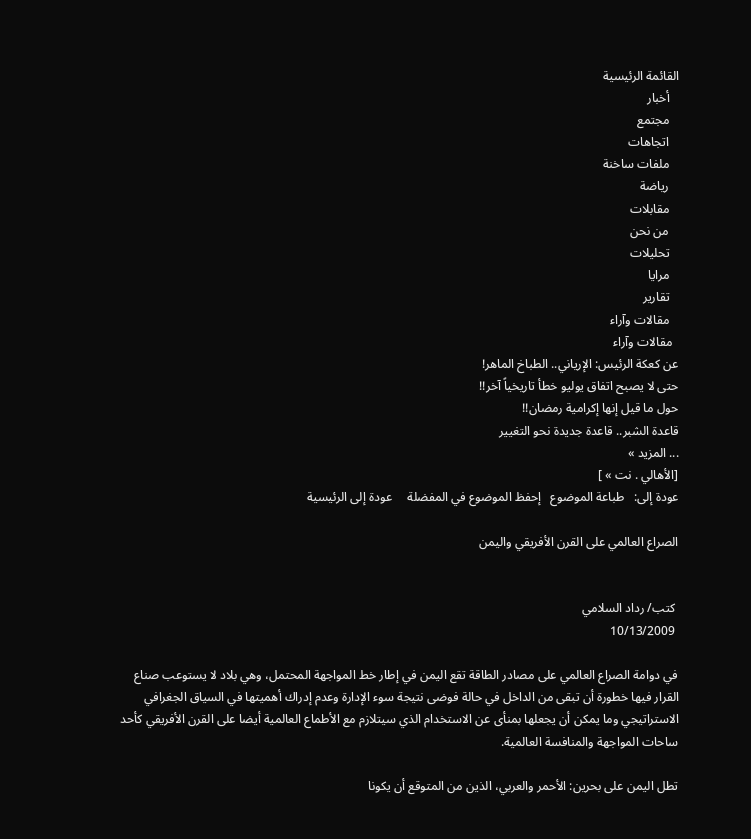القائمة الرئيسية
   أخبار
   مجتمع
   اتجاهات
   ملفات ساخنة
   رياضة
   مقابلات
   من نحن
   تحليلات
   مرايا
   تقارير
   مقالات وآراء
  مقالات وآراء
عن كعكة الرئيس: الإرياني.. الطباخ الماهر!
حتى لا يصبح اتفاق يوليو خطأ تاريخياً آخر!!
حول ما قيل إنها إكرامية رمضان!!
قاعدة الشبر.. قاعدة جديدة نحو التغيير
... المزيد »
[الأهالي . نت » ]
عودة إلى:   طباعة الموضوع   إحفظ الموضوع في المفضلة     عودة إلى الرئيسية

الصراع العالمي على القرن الأفريقي واليمن


 كتب/ رداد السلامي
 10/13/2009

في دوامة الصراع العالمي على مصادر الطاقة تقع اليمن في إطار خط المواجهة المحتمل، وهي بلاد لا يستوعب صناع القرار فيها خطورة أن تبقى من الداخل في حالة فوضى نتيجة سوء الإدارة وعدم إدراك أهميتها في السياق الجغرافي الاستراتيجي وما يمكن أن يجعلها بمنأى عن الاستخدام الذي سيتلازم مع الأطماع العالمية أيضا على القرن الأفريقي كأحد ساحات المواجهة والمنافسة العالمية.

تطل اليمن على بحرين: الأحمر والعربي، الذين من المتوقع أن يكونا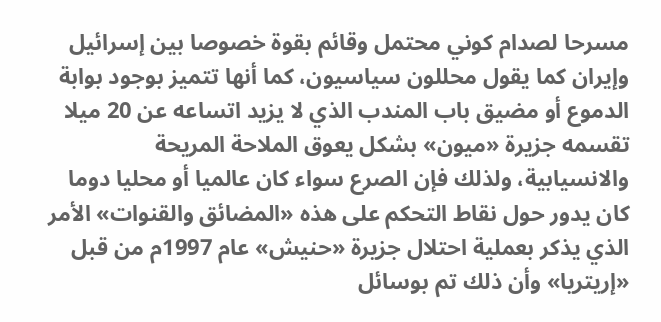مسرحا لصدام كوني محتمل وقائم بقوة خصوصا بين إسرائيل وإيران كما يقول محللون سياسيون، كما أنها تتميز بوجود بوابة الدموع أو مضيق باب المندب الذي لا يزيد اتساعه عن 20 ميلا تقسمه جزيرة «ميون» بشكل يعوق الملاحة المريحة والانسيابية، ولذلك فإن الصرع سواء كان عالميا أو محليا دوما كان يدور حول نقاط التحكم على هذه «المضائق والقنوات» الأمر الذي يذكر بعملية احتلال جزيرة «حنيش» عام 1997م من قبل «إريتريا» وأن ذلك تم بوسائل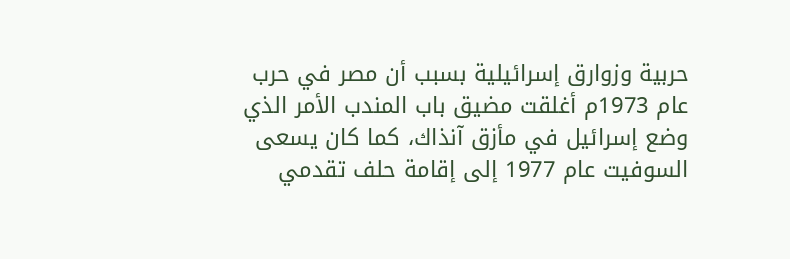حربية وزوارق إسرائيلية بسبب أن مصر في حرب عام 1973م أغلقت مضيق باب المندب الأمر الذي وضع إسرائيل في مأزق آنذاك، كما كان يسعى السوفيت عام 1977 إلى إقامة حلف تقدمي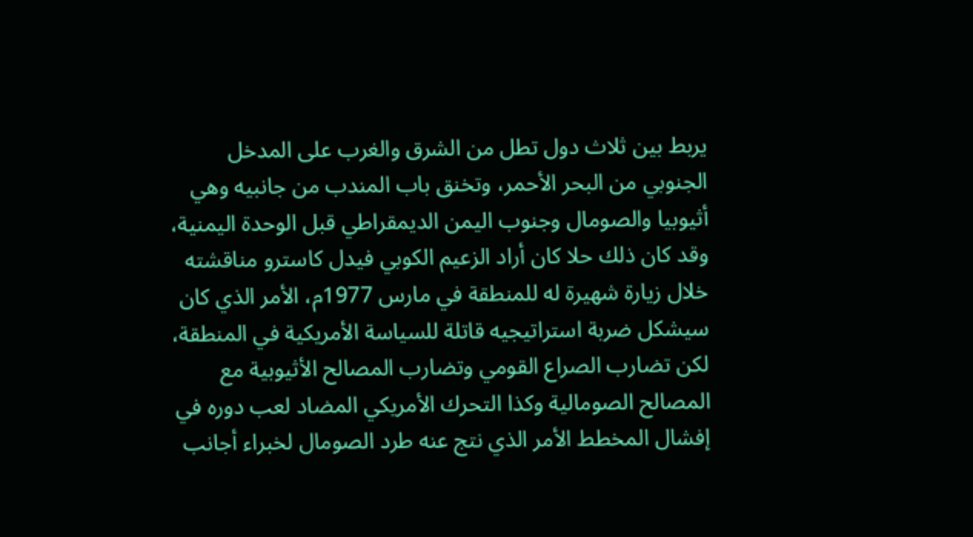يربط بين ثلاث دول تطل من الشرق والغرب على المدخل الجنوبي من البحر الأحمر، وتخنق باب المندب من جانبيه وهي أثيوبيا والصومال وجنوب اليمن الديمقراطي قبل الوحدة اليمنية، وقد كان ذلك حلا كان أراد الزعيم الكوبي فيدل كاسترو مناقشته خلال زيارة شهيرة له للمنطقة في مارس 1977م، الأمر الذي كان سيشكل ضربة استراتيجيه قاتلة للسياسة الأمريكية في المنطقة، لكن تضارب الصراع القومي وتضارب المصالح الأثيوبية مع المصالح الصومالية وكذا التحرك الأمريكي المضاد لعب دوره في إفشال المخطط الأمر الذي نتج عنه طرد الصومال لخبراء أجانب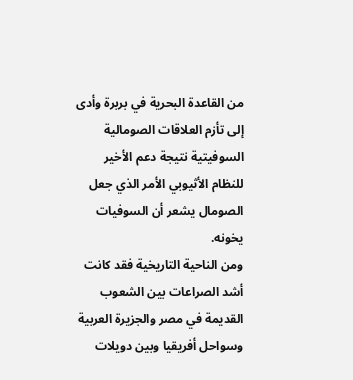من القاعدة البحرية في بربرة وأدى إلى تأزم العلاقات الصومالية السوفيتية نتيجة دعم الأخير للنظام الأثيوبي الأمر الذي جعل الصومال يشعر أن السوفيات يخونه.
ومن الناحية التاريخية فقد كانت أشد الصراعات بين الشعوب القديمة في مصر والجزيرة العربية وسواحل أفريقيا وبين دويلات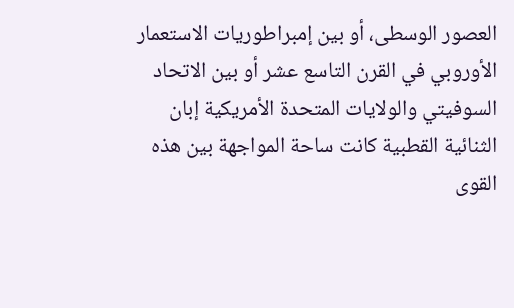العصور الوسطى، أو بين إمبراطوريات الاستعمار الأوروبي في القرن التاسع عشر أو بين الاتحاد السوفيتي والولايات المتحدة الأمريكية إبان الثنائية القطبية كانت ساحة المواجهة بين هذه القوى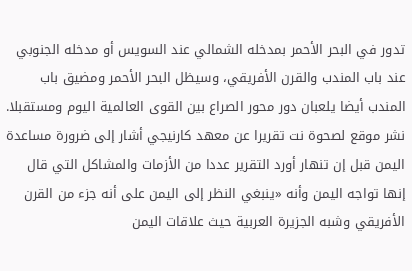تدور في البحر الأحمر بمدخله الشمالي عند السويس أو مدخله الجنوبي عند باب المندب والقرن الأفريقي، وسيظل البحر الأحمر ومضيق باب المندب أيضا يلعبان دور محور الصراع بين القوى العالمية اليوم ومستقبلا.
نشر موقع لصحوة نت تقريرا عن معهد كارنيجي أشار إلى ضرورة مساعدة اليمن قبل إن تنهار أورد التقرير عددا من الأزمات والمشاكل التي قال إنها تواجه اليمن وأنه «ينبغي النظر إلى اليمن على أنه جزء من القرن الأفريقي وشبه الجزيرة العربية حيث علاقات اليمن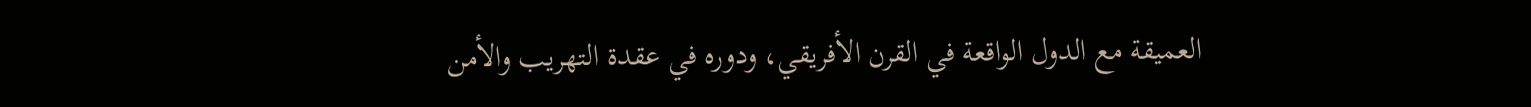العميقة مع الدول الواقعة في القرن الأفريقي، ودوره في عقدة التهريب والأمن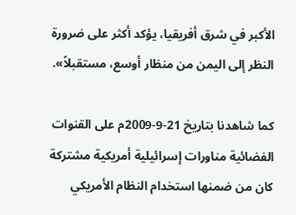الأكبر في شرق أفريقيا، يؤكد أكثر على ضرورة النظر إلى اليمن من منظار أوسع، مستقبلاً».

كما شاهدنا بتاريخ 21-9-2009م على القنوات الفضائية مناورات إسرائيلية أمريكية مشتركة كان من ضمنها استخدام النظام الأمريكي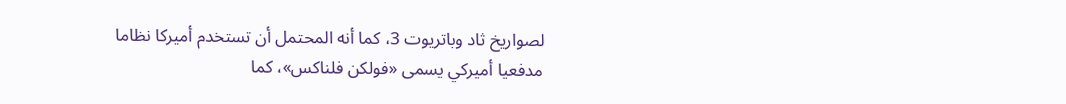لصواريخ ثاد وباتريوت 3، كما أنه المحتمل أن تستخدم أميركا نظاما مدفعيا أميركي يسمى «فولكن فلناكس»، كما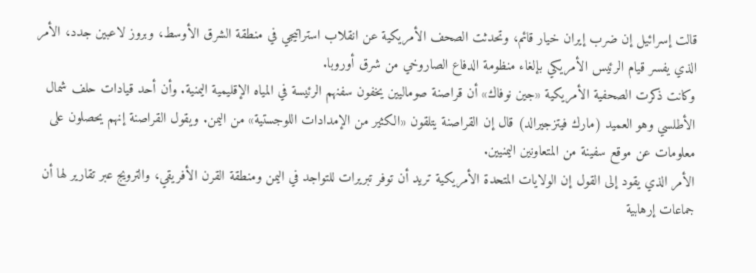قالت إسرائيل إن ضرب إيران خيار قائم، وتحدثت الصحف الأمريكية عن انقلاب استراتيجي في منطقة الشرق الأوسط، وبروز لاعبين جدد، الأمر الذي يفسر قيام الرئيس الأمريكي بإلغاء منظومة الدفاع الصاروخي من شرق أوروبا.
وكانت ذكرت الصحفية الأمريكية «جين نوفاك» أن قراصنة صوماليين يخفون سفنهم الرئيسة في المياه الإقليمية اليمنية. وأن أحد قيادات حلف شمال الأطلسي وهو العميد (مارك فيتزجيرالد) قال إن القراصنة يتلقون «الكثير من الإمدادات اللوجستية» من اليمن. ويقول القراصنة إنهم يحصلون على معلومات عن موقع سفينة من المتعاونين اليمنيين.
الأمر الذي يقود إلى القول إن الولايات المتحدة الأمريكية تريد أن توفر تبريرات للتواجد في اليمن ومنطقة القرن الأفريقي، والترويج عبر تقارير لها أن جماعات إرهابية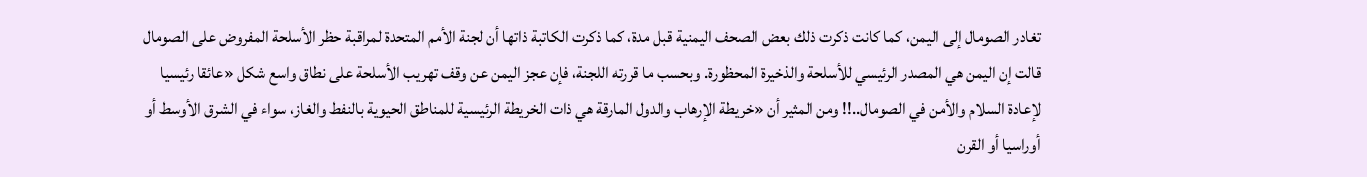تغادر الصومال إلى اليمن، كما كانت ذكرت ذلك بعض الصحف اليمنية قبل مدة، كما ذكرت الكاتبة ذاتها أن لجنة الأمم المتحدة لمراقبة حظر الأسلحة المفروض على الصومال قالت إن اليمن هي المصدر الرئيسي للأسلحة والذخيرة المحظورة. وبحسب ما قررته اللجنة، فإن عجز اليمن عن وقف تهريب الأسلحة على نطاق واسع شكل «عائقا رئيسيا لإعادة السلام والأمن في الصومال..!! ومن المثير أن «خريطة الإرهاب والدول المارقة هي ذات الخريطة الرئيسية للمناطق الحيوية بالنفط والغاز، سواء في الشرق الأوسط أو أوراسيا أو القرن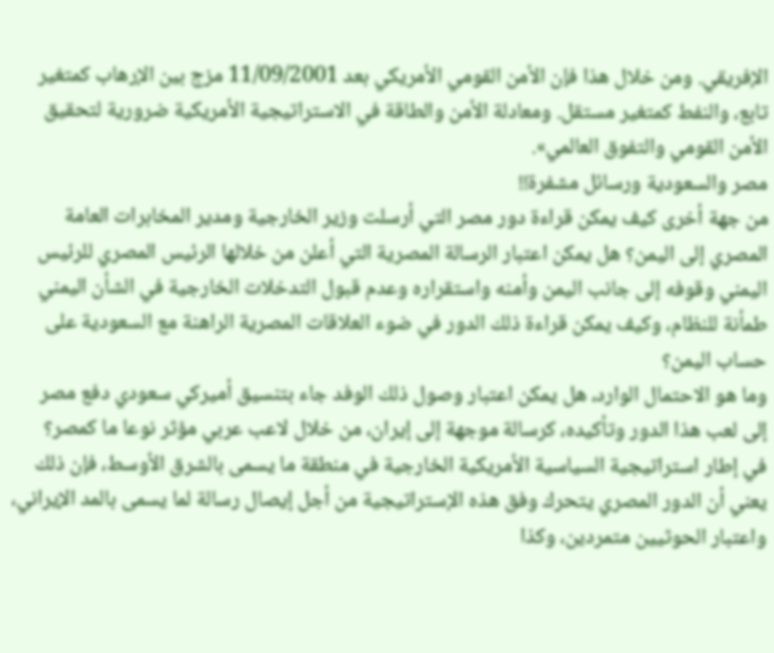الإفريقي. ومن خلال هذا فإن الأمن القومي الأمريكي بعد 11/09/2001 مزج بين الإرهاب كمتغير تابع، والنفط كمتغير مستقل. ومعادلة الأمن والطاقة في الاستراتيجية الأمريكية ضرورية لتحقيق الأمن القومي والتفوق العالمي».
مصر والسعودية ورسائل مشفرة!!
من جهة أخرى كيف يمكن قراءة دور مصر التي أرسلت وزير الخارجية ومدير المخابرات العامة المصري إلى اليمن؟ هل يمكن اعتبار الرسالة المصرية التي أعلن من خلالها الرئيس المصري للرئيس اليمني وقوفه إلى جانب اليمن وأمنه واستقراره وعدم قبول التدخلات الخارجية في الشأن اليمني طمأنة للنظام، وكيف يمكن قراءة ذلك الدور في ضوء العلاقات المصرية الراهنة مع السعودية على حساب اليمن؟
وما هو الاحتمال الوارد، هل يمكن اعتبار وصول ذلك الوفد جاء بتنسيق أميركي سعودي دفع مصر إلى لعب هذا الدور وتأكيده، كرسالة موجهة إلى إيران، من خلال لاعب عربي مؤثر نوعا ما كمصر؟
في إطار استراتيجية السياسية الأمريكية الخارجية في منطقة ما يسمى بالشرق الأوسط، فإن ذلك يعني أن الدور المصري يتحرك وفق هذه الإستراتيجية من أجل إيصال رسالة لما يسمى بالمد الإيراني، واعتبار الحوثيين متمردين، وكذا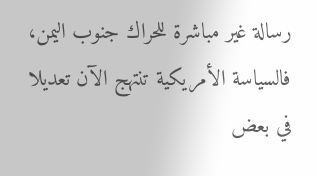رسالة غير مباشرة للحراك جنوب اليمن، فالسياسة الأمريكية تنتهج الآن تعديلا في بعض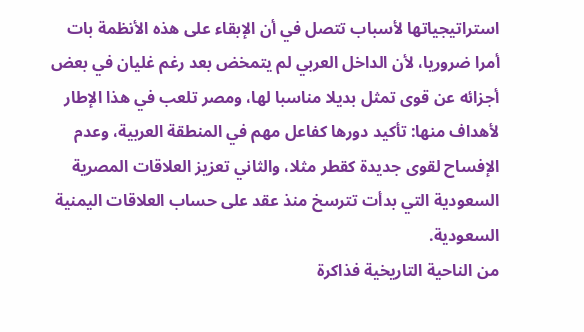استراتيجياتها لأسباب تتصل في أن الإبقاء على هذه الأنظمة بات أمرا ضروريا، لأن الداخل العربي لم يتمخض بعد رغم غليان في بعض أجزائه عن قوى تمثل بديلا مناسبا لها، ومصر تلعب في هذا الإطار لأهداف منها: تأكيد دورها كفاعل مهم في المنطقة العربية، وعدم الإفساح لقوى جديدة كقطر مثلا، والثاني تعزيز العلاقات المصرية السعودية التي بدأت تترسخ منذ عقد على حساب العلاقات اليمنية السعودية.
من الناحية التاريخية فذاكرة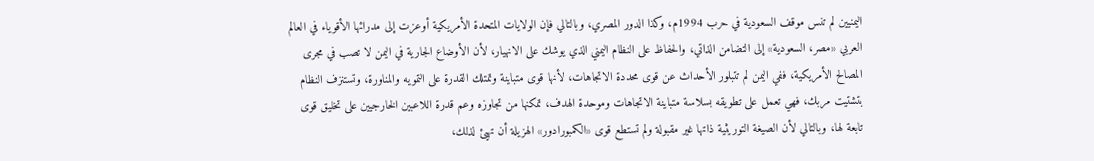اليمنيين لم تنس موقف السعودية في حرب 1994م، وكذا الدور المصري، وبالتالي فإن الولايات المتحدة الأمريكية أوعزت إلى مدرائها الأقوياء في العالم العربي «مصر، السعودية» إلى التضامن الذاتي، والحفاظ على النظام اليمني الذي يوشك على الانهيار، لأن الأوضاع الجارية في اليمن لا تصب في مجرى المصالح الأمريكية، ففي اليمن لم تتبلور الأحداث عن قوى محددة الاتجاهات، لأنها قوى متباينة وتمتلك القدرة على التمويه والمناورة، وتستنزف النظام بتشتيت مربك، فهي تعمل على تطويقه بسلاسة متباينة الاتجاهات وموحدة الهدف، تمكنها من تجاوزه وعم قدرة اللاعبين الخارجيين على تخليق قوى تابعة لها، وبالتالي لأن الصيغة التوريثية ذاتها غير مقبولة ولم تستطع قوى «الكمبورادور» الهزيلة أن تهيئ لذلك،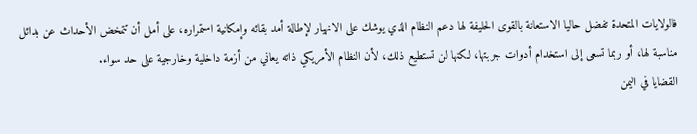فالولايات المتحدة تفضل حاليا الاستعانة بالقوى الحليفة لها دعم النظام الذي يوشك على الانهيار لإطالة أمد بقائه وإمكانية استمراره، على أمل أن تتمخض الأحداث عن بدائل مناسبة لها، أو ربما تسعى إلى استخدام أدوات جربتها، لكنها لن تستطيع ذلك، لأن النظام الأمريكي ذاته يعاني من أزمة داخلية وخارجية على حد سواء.
القضايا في اليمن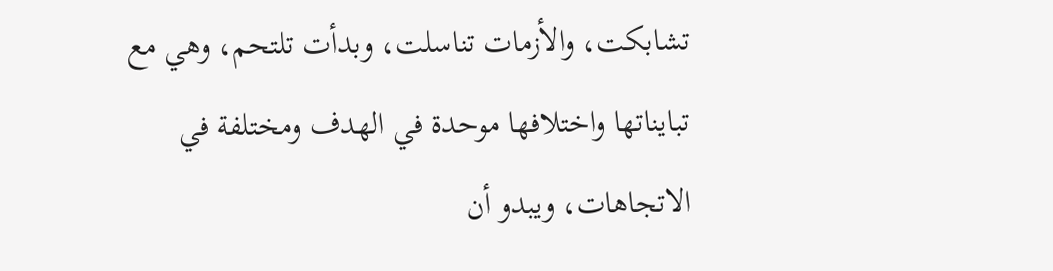تشابكت، والأزمات تناسلت، وبدأت تلتحم، وهي مع تبايناتها واختلافها موحدة في الهدف ومختلفة في الاتجاهات، ويبدو أن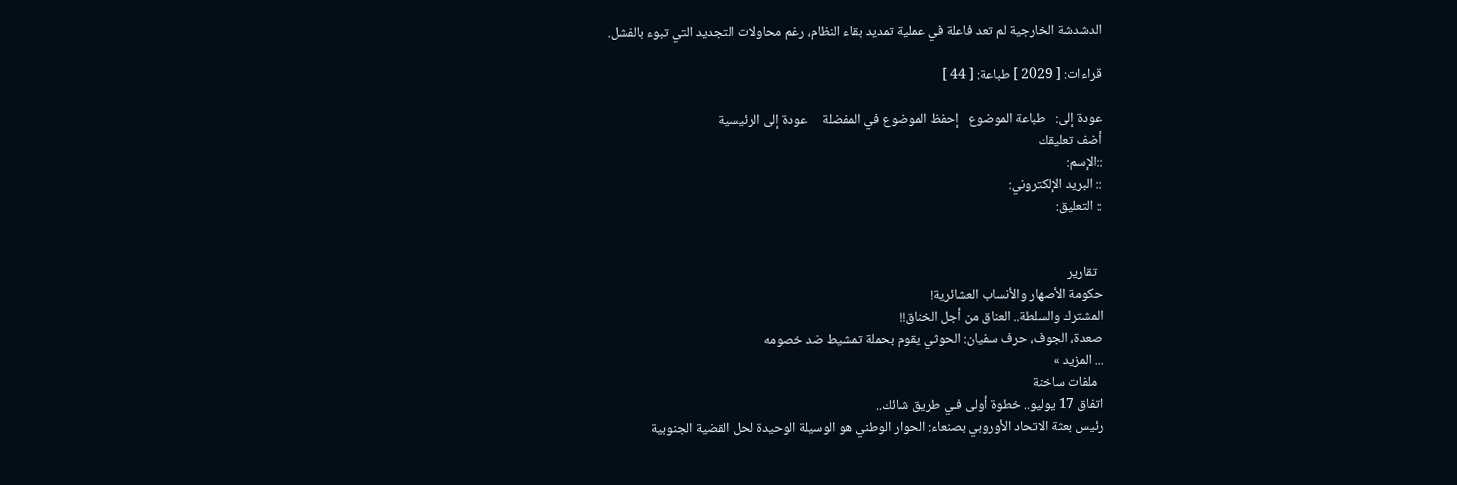الدشدشة الخارجية لم تعد فاعلة في عملية تمديد بقاء النظام، رغم محاولات التجديد التي تبوء بالفشل.

قراءات: [ 2029 ] طباعة: [ 44 ]

عودة إلى:   طباعة الموضوع   إحفظ الموضوع في المفضلة     عودة إلى الرئيسية
أضف تعليقك
::الإسم:
:: البريد الإلكتروني:
:: التعليق:


  تقارير
حكومة الأصهار والأنساب العشائرية!
المشترك والسلطة.. العناق من أجل الخناق!!
صعدة، الجوف، حرف سفيان: الحوثي يقوم بحملة تمشيط ضد خصومه
... المزيد »
  ملفات ساخنة
اتفاق 17 يوليو.. خطوة أولى فـي طريق شائك..
رئيس بعثة الاتحاد الأوروبي بصنعاء: الحوار الوطني هو الوسيلة الوحيدة لحل القضية الجنوبية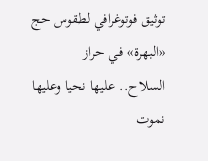توثيق فوتوغرافي لطقوس حج «البهرة» فـي حراز
السلاح.. عليها نحيا وعليها نموت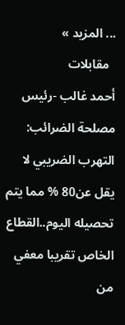... المزيد »
  مقابلات
أحمد غالب -رئيس مصلحة الضرائب: التهرب الضريبي لا يقل عن80 % مما يتم تحصيله اليوم..القطاع الخاص تقريبا معفي من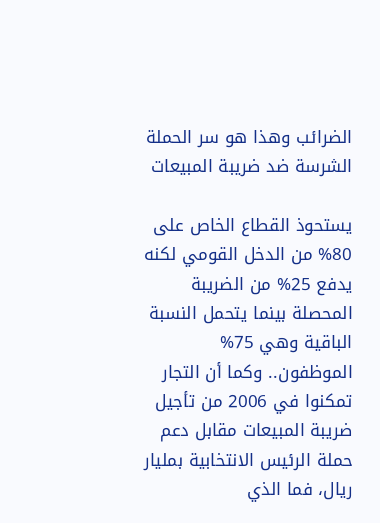الضرائب وهذا هو سر الحملة الشرسة ضد ضريبة المبيعات

يستحوذ القطاع الخاص على 80% من الدخل القومي لكنه يدفع 25% من الضريبة المحصلة بينما يتحمل النسبة الباقية وهي 75% الموظفون.. وكما أن التجار تمكنوا في 2006 من تأجيل ضريبة المبيعات مقابل دعم حملة الرئيس الانتخابية بمليار ريال، فما الذي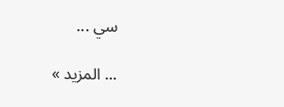سي ...

... المزيد »